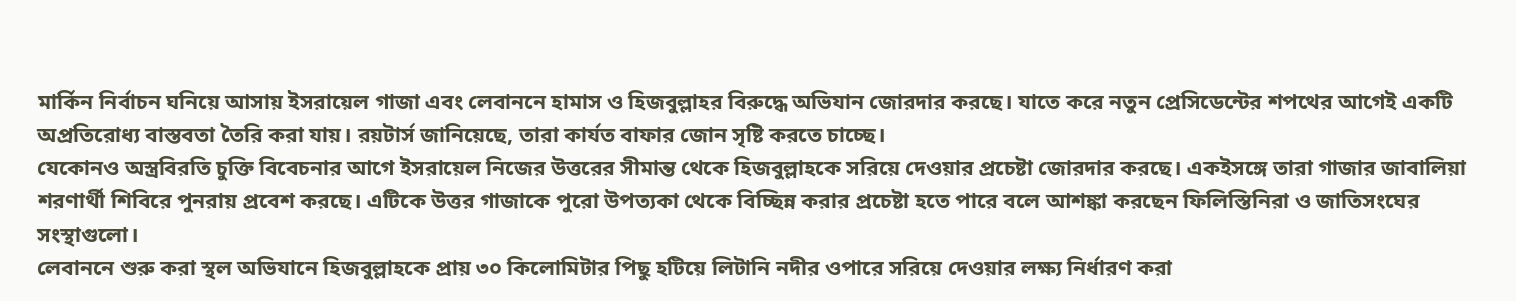মার্কিন নির্বাচন ঘনিয়ে আসায় ইসরায়েল গাজা এবং লেবাননে হামাস ও হিজবুল্লাহর বিরুদ্ধে অভিযান জোরদার করছে। যাতে করে নতুন প্রেসিডেন্টের শপথের আগেই একটি অপ্রতিরোধ্য বাস্তবতা তৈরি করা যায়। রয়টার্স জানিয়েছে, তারা কার্যত বাফার জোন সৃষ্টি করতে চাচ্ছে।
যেকোনও অস্ত্রবিরতি চুক্তি বিবেচনার আগে ইসরায়েল নিজের উত্তরের সীমান্ত থেকে হিজবুল্লাহকে সরিয়ে দেওয়ার প্রচেষ্টা জোরদার করছে। একইসঙ্গে তারা গাজার জাবালিয়া শরণার্থী শিবিরে পুনরায় প্রবেশ করছে। এটিকে উত্তর গাজাকে পুরো উপত্যকা থেকে বিচ্ছিন্ন করার প্রচেষ্টা হতে পারে বলে আশঙ্কা করছেন ফিলিস্তিনিরা ও জাতিসংঘের সংস্থাগুলো।
লেবাননে শুরু করা স্থল অভিযানে হিজবুল্লাহকে প্রায় ৩০ কিলোমিটার পিছু হটিয়ে লিটানি নদীর ওপারে সরিয়ে দেওয়ার লক্ষ্য নির্ধারণ করা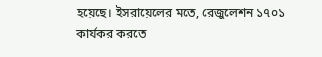হয়েছে। ইসরায়েলের মতে, রেজুলেশন ১৭০১ কার্যকর করতে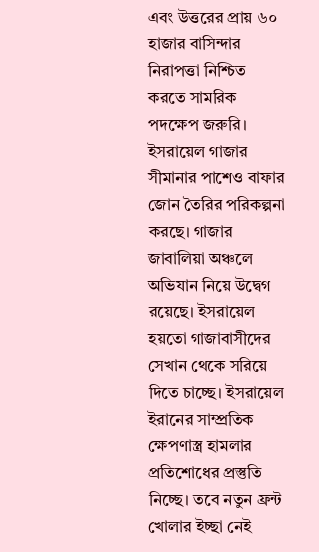এবং উত্তরের প্রায় ৬০ হাজার বাসিন্দার নিরাপত্তা নিশ্চিত করতে সামরিক পদক্ষেপ জরুরি। ইসরায়েল গাজার সীমানার পাশেও বাফার জোন তৈরির পরিকল্পনা করছে। গাজার জাবালিয়া অঞ্চলে অভিযান নিয়ে উদ্বেগ রয়েছে। ইসরায়েল হয়তো গাজাবাসীদের সেখান থেকে সরিয়ে দিতে চাচ্ছে। ইসরায়েল ইরানের সাম্প্রতিক ক্ষেপণাস্ত্র হামলার প্রতিশোধের প্রস্তুতি নিচ্ছে। তবে নতুন ফ্রন্ট খোলার ইচ্ছা নেই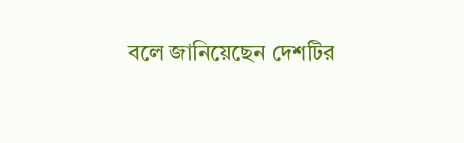বলে জানিয়েছেন দেশটির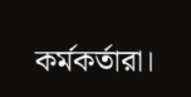কর্মকর্তারা।